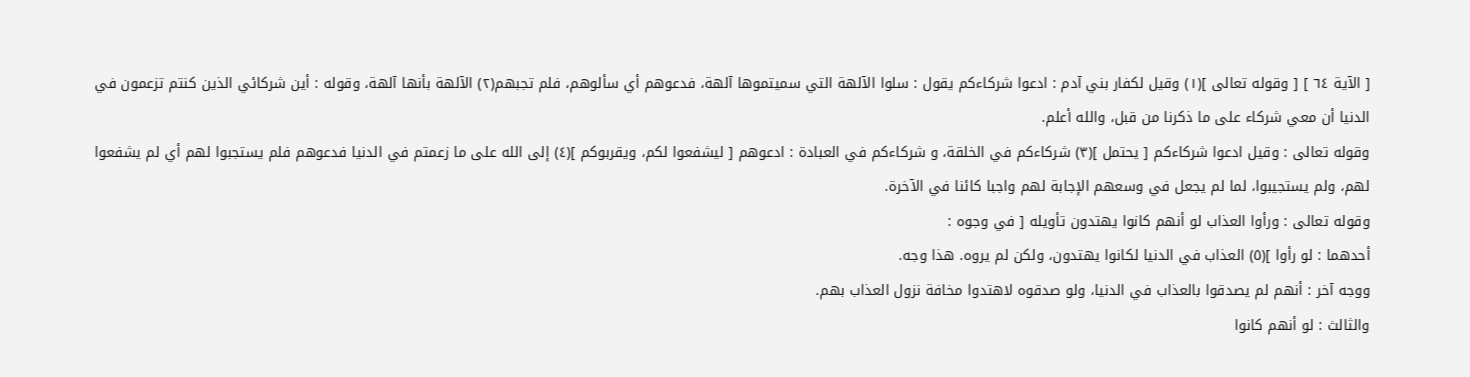[ الآية ٦٤ ] [ وقوله تعالى ](١) وقيل لكفار بني آدم : ادعوا شركاءكم يقول : سلوا الآلهة التي سميتموها آلهة، فدعوهم أي سألوهم، فلم تجبهم(٢) الآلهة بأنها آلهة، وقوله : أين شركائي الذين كنتم تزعمون في الدنيا أن معي شركاء على ما ذكرنا من قبل، والله أعلم.
وقوله تعالى : وقيل ادعوا شركاءكم [ يحتمل ](٣) شركاءكم في الخلقة، و شركاءكم في العبادة : ادعوهم [ ليشفعوا لكم، ويقربوكم ](٤) إلى الله على ما زعمتم في الدنيا فدعوهم فلم يستجبوا لهم أي لم يشفعوا لهم، ولم يستجيبوا، لما لم يجعل في وسعهم الإجابة لهم واجبا كائنا في الآخرة.
وقوله تعالى : ورأوا العذاب لو أنهم كانوا يهتدون تأويله [ في وجوه :
أحدهما : لو رأوا ](٥) العذاب في الدنيا لكانوا يهتدون، ولكن لم يروه. هذا وجه.
ووجه آخر : أنهم لم يصدقوا بالعذاب في الدنيا، ولو صدقوه لاهتدوا مخافة نزول العذاب بهم.
والثالث : لو أنهم كانوا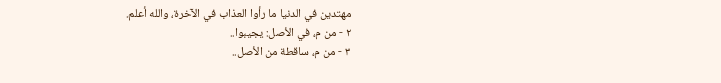مهتدين في الدنيا ما رأوا العذاب في الآخرة، والله أعلم.
٢ - من م، في الأصل: يجيبوا..
٣ - من م، ساقطة من الأصل..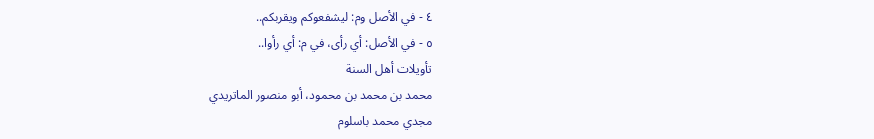٤ - في الأصل وم: ليشفعوكم ويقربكم..
٥ - في الأصل: أي رأى، في م: أي رأوا..
تأويلات أهل السنة
محمد بن محمد بن محمود، أبو منصور الماتريدي
مجدي محمد باسلوم